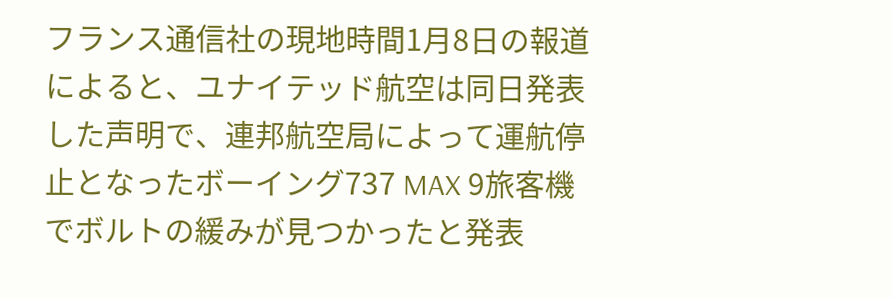フランス通信社の現地時間1月8日の報道によると、ユナイテッド航空は同日発表した声明で、連邦航空局によって運航停止となったボーイング737 MAX 9旅客機でボルトの緩みが見つかったと発表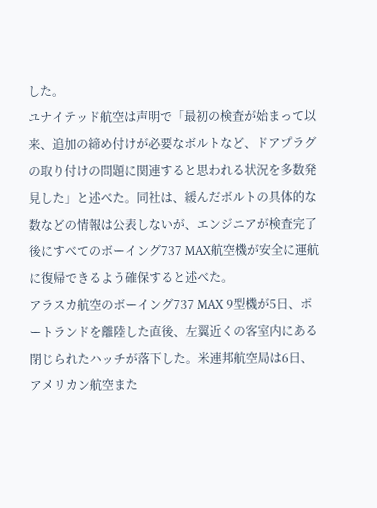した。
ユナイテッド航空は声明で「最初の検査が始まって以来、追加の締め付けが必要なボルトなど、ドアプラグの取り付けの問題に関連すると思われる状況を多数発見した」と述べた。同社は、緩んだボルトの具体的な数などの情報は公表しないが、エンジニアが検査完了後にすべてのボーイング737 MAX航空機が安全に運航に復帰できるよう確保すると述べた。
アラスカ航空のボーイング737 MAX 9型機が5日、ポートランドを離陸した直後、左翼近くの客室内にある閉じられたハッチが落下した。米連邦航空局は6日、アメリカン航空また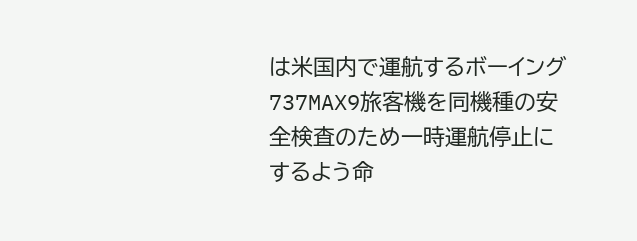は米国内で運航するボーイング737MAX9旅客機を同機種の安全検査のため一時運航停止にするよう命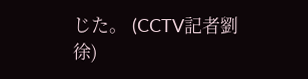じた。 (CCTV記者劉徐)